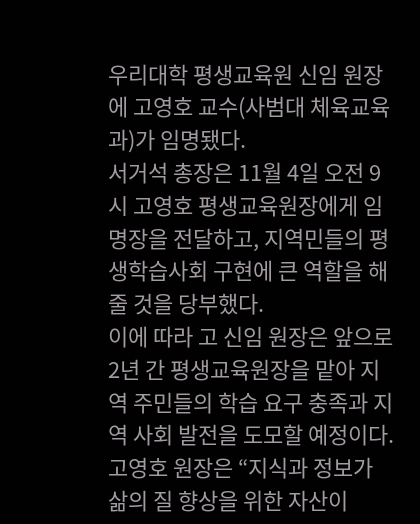우리대학 평생교육원 신임 원장에 고영호 교수(사범대 체육교육과)가 임명됐다.
서거석 총장은 11월 4일 오전 9시 고영호 평생교육원장에게 임명장을 전달하고, 지역민들의 평생학습사회 구현에 큰 역할을 해줄 것을 당부했다.
이에 따라 고 신임 원장은 앞으로 2년 간 평생교육원장을 맡아 지역 주민들의 학습 요구 충족과 지역 사회 발전을 도모할 예정이다.
고영호 원장은 “지식과 정보가 삶의 질 향상을 위한 자산이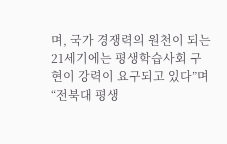며, 국가 경쟁력의 원천이 되는 21세기에는 평생학습사회 구현이 강력이 요구되고 있다”며 “전북대 평생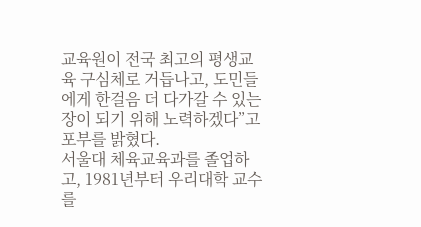교육원이 전국 최고의 평생교육 구심체로 거듭나고, 도민들에게 한걸음 더 다가갈 수 있는 장이 되기 위해 노력하겠다”고 포부를 밝혔다.
서울대 체육교육과를 졸업하고, 1981년부터 우리대학 교수를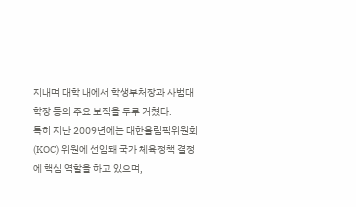지내며 대학 내에서 학생부처장과 사범대학장 등의 주요 보직을 두루 거쳤다.
특히 지난 2009년에는 대한올림픽위원회(KOC) 위원에 선임돼 국가 체육정책 결정에 핵심 역할을 하고 있으며,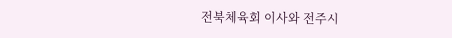전북체육회 이사와 전주시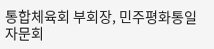통합체육회 부회장, 민주평화통일자문회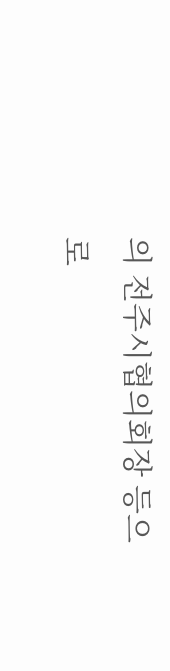의 전주시협의회장 등으로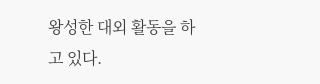왕성한 대외 활동을 하고 있다.